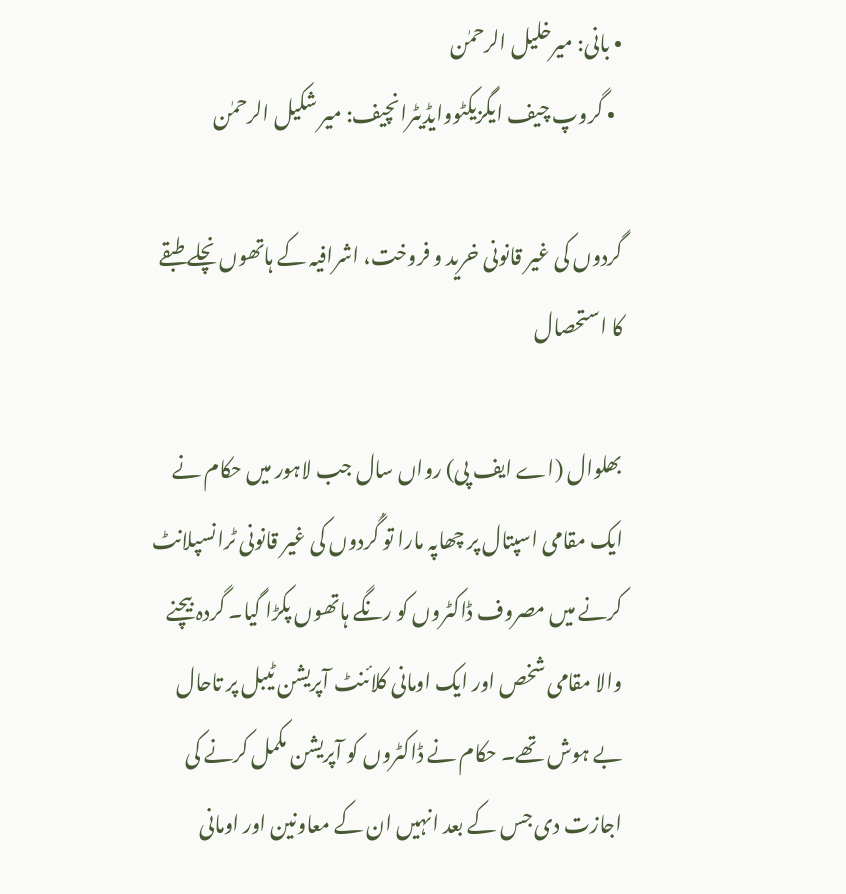• بانی: میرخلیل الرحمٰن
  • گروپ چیف ایگزیکٹووایڈیٹرانچیف: میر شکیل الرحمٰن

گردوں کی غیر قانونی خرید و فروخت، اشرافیہ کے ہاتھوں نچلے طبقے کا استحصال

بھلوال (اے ایف پی) رواں سال جب لاہور میں حکام نے ایک مقامی اسپتال پر چھاپہ مارا تو گُردوں کی غیر قانونی ٹرانسپلانٹ کرنے میں مصروف ڈاکٹروں کو رنگے ہاتھوں پکڑا گیا۔ گردہ بیچنے والا مقامی شخص اور ایک اومانی کلائنٹ آپریشن ٹیبل پر تاحال بے ہوش تھے۔ حکام نے ڈاکٹروں کو آپریشن مکمل کرنے کی اجازت دی جس کے بعد انہیں ان کے معاونین اور اومانی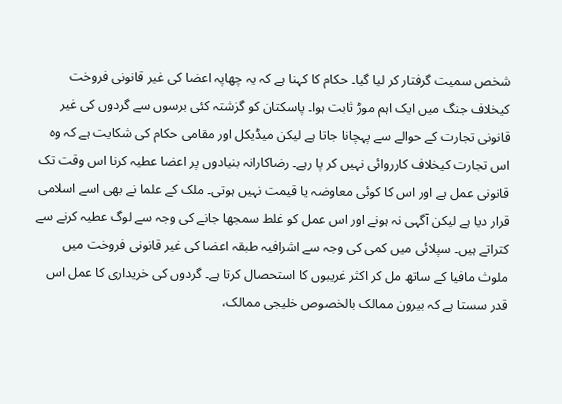شخص سمیت گرفتار کر لیا گیا۔ حکام کا کہنا ہے کہ یہ چھاپہ اعضا کی غیر قانونی فروخت کیخلاف جنگ میں ایک اہم موڑ ثابت ہوا۔ پاسکتان کو گزشتہ کئی برسوں سے گردوں کی غیر قانونی تجارت کے حوالے سے پہچانا جاتا ہے لیکن میڈیکل اور مقامی حکام کی شکایت ہے کہ وہ اس تجارت کیخلاف کارروائی نہیں کر پا رہے۔ رضاکارانہ بنیادوں پر اعضا عطیہ کرنا اس وقت تک قانونی عمل ہے اور اس کا کوئی معاوضہ یا قیمت نہیں ہوتی۔ ملک کے علما نے بھی اسے اسلامی قرار دیا ہے لیکن آگہی نہ ہونے اور اس عمل کو غلط سمجھا جانے کی وجہ سے لوگ عطیہ کرنے سے کتراتے ہیں۔ سپلائی میں کمی کی وجہ سے اشرافیہ طبقہ اعضا کی غیر قانونی فروخت میں ملوث مافیا کے ساتھ مل کر اکثر غریبوں کا استحصال کرتا ہے۔ گردوں کی خریداری کا عمل اس قدر سستا ہے کہ بیرون ممالک بالخصوص خلیجی ممالک،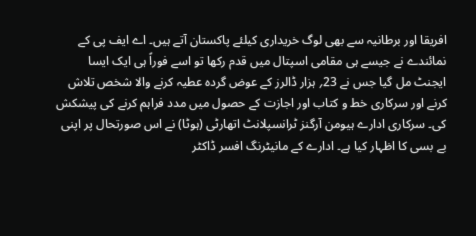افریقا اور برطانیہ سے بھی لوگ خریداری کیلئے پاکستان آتے ہیں۔ اے ایف پی کے نمائندے نے جیسے ہی مقامی اسپتال میں قدم رکھا تو اسے فوراً ہی ایک ایسا ایجنٹ مل گیا جس نے 23؍ ہزار ڈالرز کے عوض گردہ عطیہ کرنے والا شخص تلاش کرنے اور سرکاری خط و کتاب اور اجازت کے حصول میں مدد فراہم کرنے کی پیشکش کی۔ سرکاری ادارے ہیومن آرگنز ٹرانسپلانٹ اتھارٹی (ہوٹا) نے اس صورتحال پر اپنی بے بسی کا اظہار کیا ہے۔ ادارے کے مانیٹرنگ افسر ڈاکٹر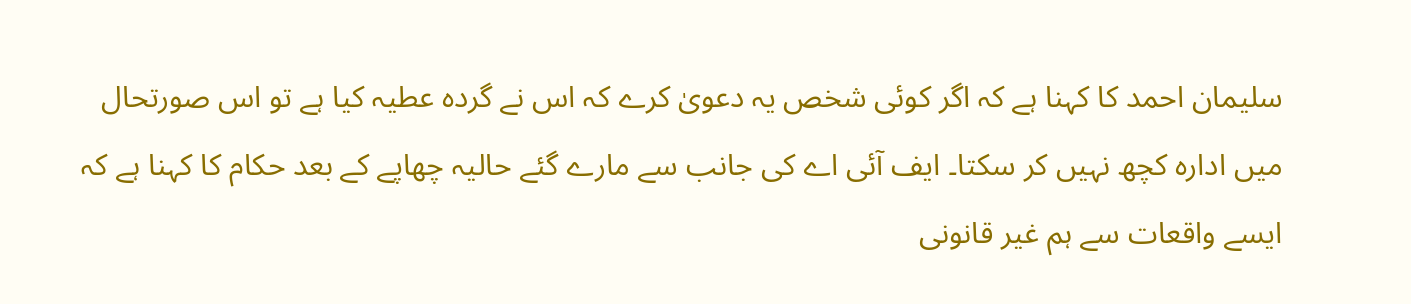سلیمان احمد کا کہنا ہے کہ اگر کوئی شخص یہ دعویٰ کرے کہ اس نے گردہ عطیہ کیا ہے تو اس صورتحال میں ادارہ کچھ نہیں کر سکتا۔ ایف آئی اے کی جانب سے مارے گئے حالیہ چھاپے کے بعد حکام کا کہنا ہے کہ ایسے واقعات سے ہم غیر قانونی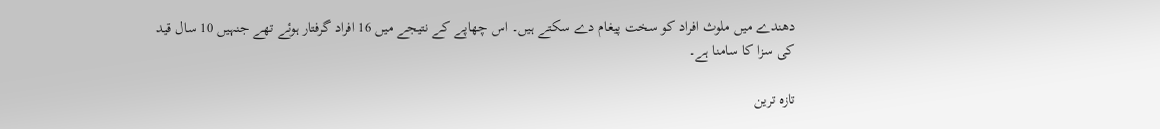دھندے میں ملوث افراد کو سخت پیغام دے سکتے ہیں۔ اس چھاپے کے نتیجے میں 16 افراد گرفتار ہوئے تھے جنہیں 10 سال قید کی سزا کا سامنا ہے۔

تازہ ترین